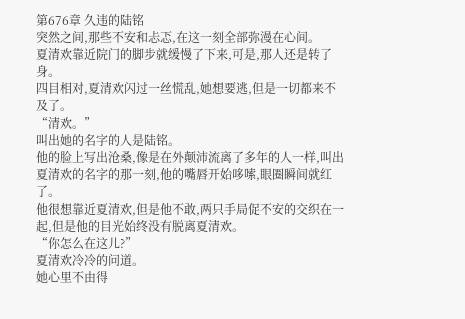第676章 久违的陆铭
突然之间,那些不安和忐忑,在这一刻全部弥漫在心间。
夏清欢靠近院门的脚步就缓慢了下来,可是,那人还是转了身。
四目相对,夏清欢闪过一丝慌乱,她想要逃,但是一切都来不及了。
“清欢。”
叫出她的名字的人是陆铭。
他的脸上写出沧桑,像是在外颠沛流离了多年的人一样,叫出夏清欢的名字的那一刻,他的嘴唇开始哆嗦,眼圈瞬间就红了。
他很想靠近夏清欢,但是他不敢,两只手局促不安的交织在一起,但是他的目光始终没有脱离夏清欢。
“你怎么在这儿?”
夏清欢冷冷的问道。
她心里不由得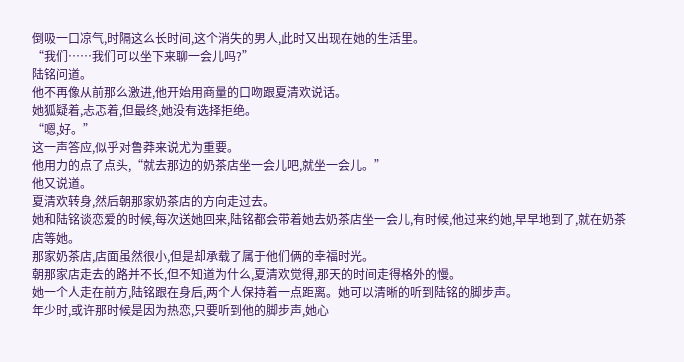倒吸一口凉气,时隔这么长时间,这个消失的男人,此时又出现在她的生活里。
“我们……我们可以坐下来聊一会儿吗?”
陆铭问道。
他不再像从前那么激进,他开始用商量的口吻跟夏清欢说话。
她狐疑着,忐忑着,但最终,她没有选择拒绝。
“嗯,好。”
这一声答应,似乎对鲁莽来说尤为重要。
他用力的点了点头,“就去那边的奶茶店坐一会儿吧,就坐一会儿。”
他又说道。
夏清欢转身,然后朝那家奶茶店的方向走过去。
她和陆铭谈恋爱的时候,每次送她回来,陆铭都会带着她去奶茶店坐一会儿,有时候,他过来约她,早早地到了,就在奶茶店等她。
那家奶茶店,店面虽然很小,但是却承载了属于他们俩的幸福时光。
朝那家店走去的路并不长,但不知道为什么,夏清欢觉得,那天的时间走得格外的慢。
她一个人走在前方,陆铭跟在身后,两个人保持着一点距离。她可以清晰的听到陆铭的脚步声。
年少时,或许那时候是因为热恋,只要听到他的脚步声,她心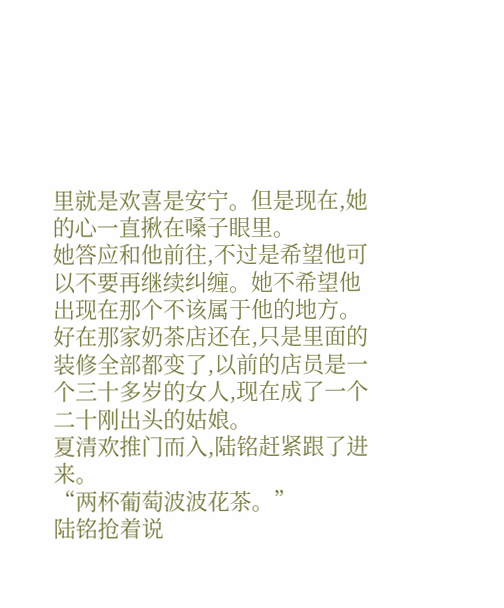里就是欢喜是安宁。但是现在,她的心一直揪在嗓子眼里。
她答应和他前往,不过是希望他可以不要再继续纠缠。她不希望他出现在那个不该属于他的地方。
好在那家奶茶店还在,只是里面的装修全部都变了,以前的店员是一个三十多岁的女人,现在成了一个二十刚出头的姑娘。
夏清欢推门而入,陆铭赶紧跟了进来。
“两杯葡萄波波花茶。”
陆铭抢着说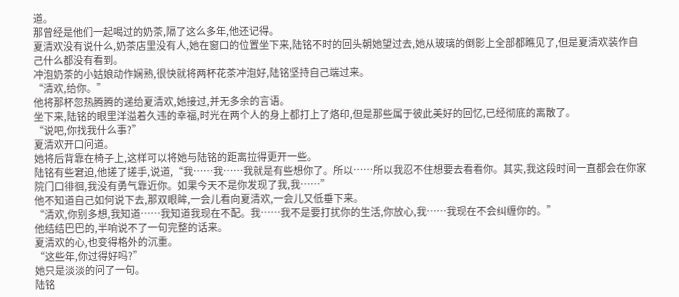道。
那曾经是他们一起喝过的奶茶,隔了这么多年,他还记得。
夏清欢没有说什么,奶茶店里没有人,她在窗口的位置坐下来,陆铭不时的回头朝她望过去,她从玻璃的倒影上全部都瞧见了,但是夏清欢装作自己什么都没有看到。
冲泡奶茶的小姑娘动作娴熟,很快就将两杯花茶冲泡好,陆铭坚持自己端过来。
“清欢,给你。”
他将那杯忽热腾腾的递给夏清欢,她接过,并无多余的言语。
坐下来,陆铭的眼里洋溢着久违的幸福,时光在两个人的身上都打上了烙印,但是那些属于彼此美好的回忆,已经彻底的离散了。
“说吧,你找我什么事?”
夏清欢开口问道。
她将后背靠在椅子上,这样可以将她与陆铭的距离拉得更开一些。
陆铭有些窘迫,他搓了搓手,说道,“我……我……我就是有些想你了。所以……所以我忍不住想要去看看你。其实,我这段时间一直都会在你家院门口徘徊,我没有勇气靠近你。如果今天不是你发现了我,我……”
他不知道自己如何说下去,那双眼眸,一会儿看向夏清欢,一会儿又低垂下来。
“清欢,你别多想,我知道……我知道我现在不配。我……我不是要打扰你的生活,你放心,我……我现在不会纠缠你的。”
他结结巴巴的,半响说不了一句完整的话来。
夏清欢的心,也变得格外的沉重。
“这些年,你过得好吗?”
她只是淡淡的问了一句。
陆铭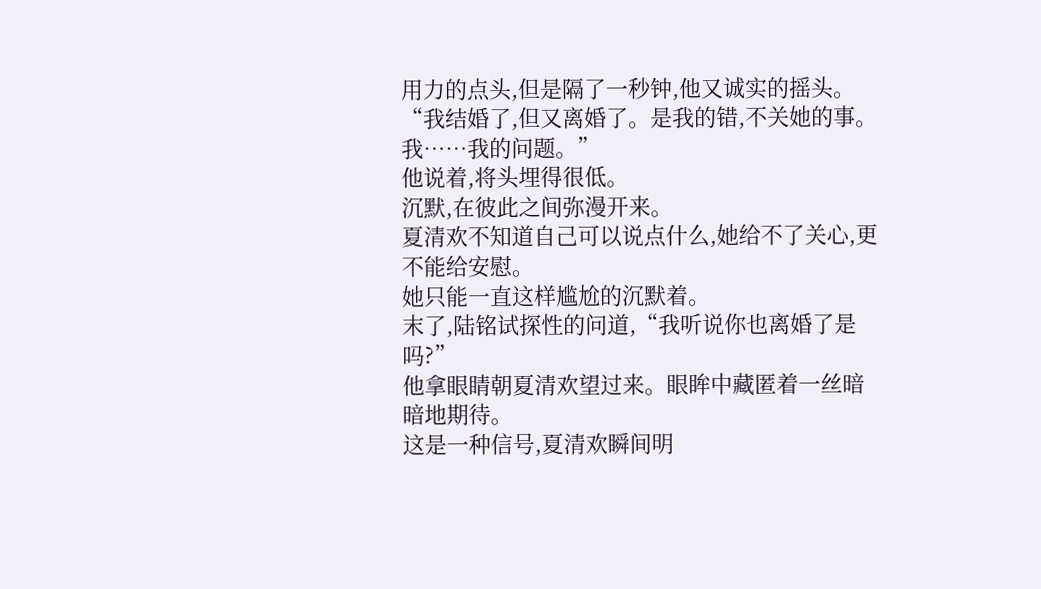用力的点头,但是隔了一秒钟,他又诚实的摇头。
“我结婚了,但又离婚了。是我的错,不关她的事。我……我的问题。”
他说着,将头埋得很低。
沉默,在彼此之间弥漫开来。
夏清欢不知道自己可以说点什么,她给不了关心,更不能给安慰。
她只能一直这样尴尬的沉默着。
末了,陆铭试探性的问道,“我听说你也离婚了是吗?”
他拿眼睛朝夏清欢望过来。眼眸中藏匿着一丝暗暗地期待。
这是一种信号,夏清欢瞬间明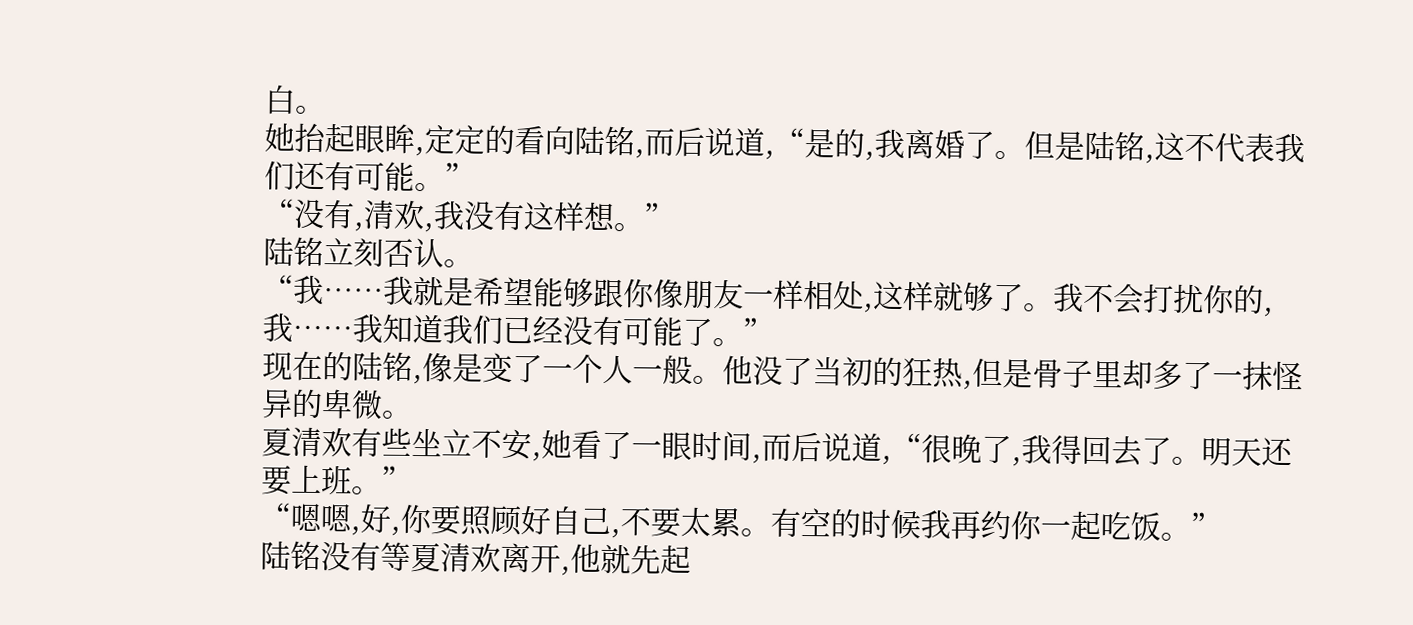白。
她抬起眼眸,定定的看向陆铭,而后说道,“是的,我离婚了。但是陆铭,这不代表我们还有可能。”
“没有,清欢,我没有这样想。”
陆铭立刻否认。
“我……我就是希望能够跟你像朋友一样相处,这样就够了。我不会打扰你的,我……我知道我们已经没有可能了。”
现在的陆铭,像是变了一个人一般。他没了当初的狂热,但是骨子里却多了一抹怪异的卑微。
夏清欢有些坐立不安,她看了一眼时间,而后说道,“很晚了,我得回去了。明天还要上班。”
“嗯嗯,好,你要照顾好自己,不要太累。有空的时候我再约你一起吃饭。”
陆铭没有等夏清欢离开,他就先起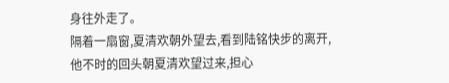身往外走了。
隔着一扇窗,夏清欢朝外望去,看到陆铭快步的离开,他不时的回头朝夏清欢望过来,担心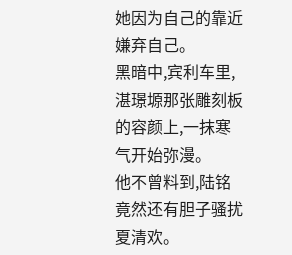她因为自己的靠近嫌弃自己。
黑暗中,宾利车里,湛璟塬那张雕刻板的容颜上,一抹寒气开始弥漫。
他不曾料到,陆铭竟然还有胆子骚扰夏清欢。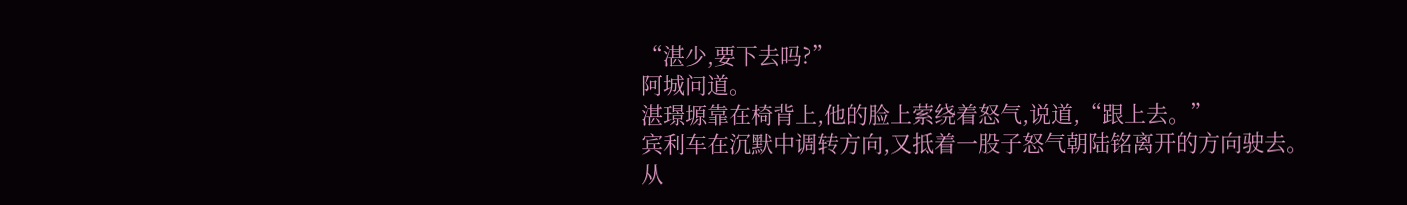“湛少,要下去吗?”
阿城问道。
湛璟塬靠在椅背上,他的脸上萦绕着怒气,说道,“跟上去。”
宾利车在沉默中调转方向,又抵着一股子怒气朝陆铭离开的方向驶去。
从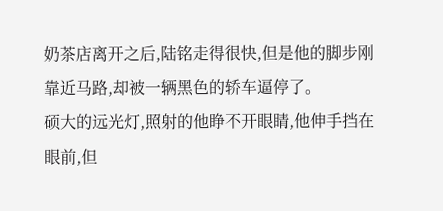奶茶店离开之后,陆铭走得很快,但是他的脚步刚靠近马路,却被一辆黑色的轿车逼停了。
硕大的远光灯,照射的他睁不开眼睛,他伸手挡在眼前,但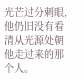光芒过分刺眼,他仍旧没有看清从光源处朝他走过来的那个人。